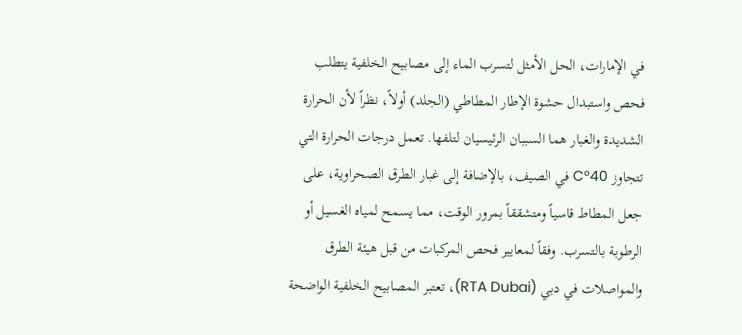في الإمارات، الحل الأمثل لتسرب الماء إلى مصابيح الخلفية يتطلب فحص واستبدال حشوة الإطار المطاطي (الجلد) أولاً، نظراً لأن الحرارة الشديدة والغبار هما السببان الرئيسيان لتلفها. تعمل درجات الحرارة التي تتجاوز 40°C في الصيف، بالإضافة إلى غبار الطرق الصحراوية، على جعل المطاط قاسياً ومتشققاً بمرور الوقت، مما يسمح لمياه الغسيل أو الرطوبة بالتسرب. وفقاً لمعايير فحص المركبات من قبل هيئة الطرق والمواصلات في دبي (RTA Dubai)، تعتبر المصابيح الخلفية الواضحة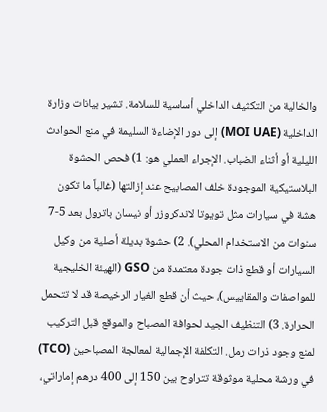والخالية من التكثيف الداخلي أساسية للسلامة. تشير بيانات وزارة الداخلية (MOI UAE) إلى دور الإضاءة السليمة في منع الحوادث الليلية أو أثناء الضباب. الإجراء العملي هو: 1) فحص الحشوة البلاستيكية الموجودة خلف المصابيح عند إزالتها (غالباً ما تكون هشة في سيارات مثل تويوتا لاندكروزر أو نيسان باترول بعد 5-7 سنوات من الاستخدام المحلي). 2) حشوة بديلة أصلية من وكيل السيارات أو قطع ذات جودة معتمدة من GSO (الهيئة الخليجية للمواصفات والمقاييس)، حيث أن قطع الغيار الرخيصة قد لا تتحمل الحرارة. 3) التنظيف الجيد لحوافة المصباح والموقع قبل التركيب لمنع وجود ذرات رمل. التكلفة الإجمالية لمعالجة المصباحين (TCO) في ورشة محلية موثوقة تتراوح بين 150 إلى 400 درهم إماراتي،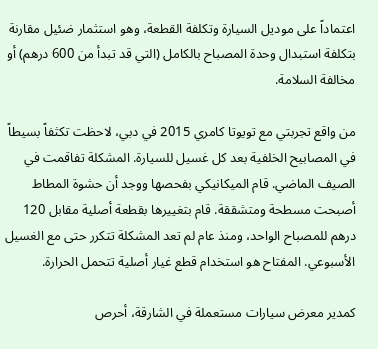اعتماداً على موديل السيارة وتكلفة القطعة، وهو استثمار ضئيل مقارنة بتكلفة استبدال وحدة المصباح بالكامل (التي قد تبدأ من 600 درهم) أو مخالفة السلامة.

من واقع تجربتي مع تويوتا كامري 2015 في دبي، لاحظت تكثفاً بسيطاً في المصابيح الخلفية بعد كل غسيل للسيارة. المشكلة تفاقمت في الصيف الماضي. قام الميكانيكي بفحصها ووجد أن حشوة المطاط أصبحت مسطحة ومتشققة. قام بتغييرها بقطعة أصلية مقابل 120 درهم للمصباح الواحد، ومنذ عام لم تعد المشكلة تتكرر حتى مع الغسيل الأسبوعي. المفتاح هو استخدام قطع غيار أصلية تتحمل الحرارة.

كمدير معرض سيارات مستعملة في الشارقة، أحرص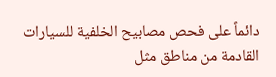دائماً على فحص مصابيح الخلفية للسيارات القادمة من مناطق مثل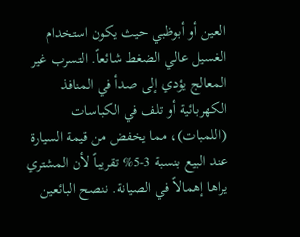العين أو أبوظبي حيث يكون استخدام الغسيل عالي الضغط شائعاً. التسرب غير المعالج يؤدي إلى صدأ في المنافذ الكهربائية أو تلف في الكباسات (اللمبات)، مما يخفض من قيمة السيارة عند البيع بنسبة 3-5% تقريباً لأن المشتري يراها إهمالاً في الصيانة. ننصح البائعين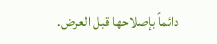دائماً بإصلاحها قبل العرض.